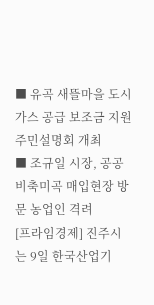■ 유곡 새뜰마을 도시가스 공급 보조금 지원 주민설명회 개최
■ 조규일 시장, 공공비축미곡 매입현장 방문 농업인 격려
[프라임경제] 진주시는 9일 한국산업기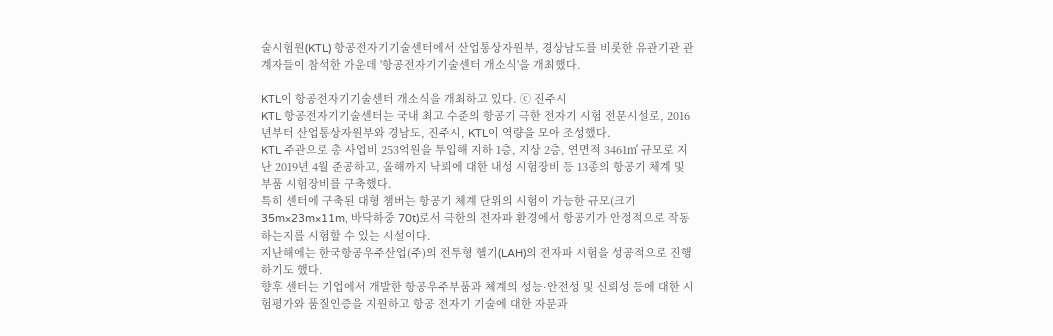술시험원(KTL) 항공전자기기술센터에서 산업통상자원부, 경상남도를 비롯한 유관기관 관계자들이 참석한 가운데 '항공전자기기술센터 개소식'을 개최했다.

KTL이 항공전자기기술센터 개소식을 개최하고 있다. ⓒ 진주시
KTL 항공전자기기술센터는 국내 최고 수준의 항공기 극한 전자기 시험 전문시설로, 2016년부터 산업통상자원부와 경남도, 진주시, KTL이 역량을 모아 조성했다.
KTL 주관으로 총 사업비 253억원을 투입해 지하 1층, 지상 2층, 연면적 3461㎡ 규모로 지난 2019년 4월 준공하고, 올해까지 낙뢰에 대한 내성 시험장비 등 13종의 항공기 체계 및 부품 시험장비를 구축했다.
특히 센터에 구축된 대형 챔버는 항공기 체계 단위의 시험이 가능한 규모(크기 35m×23m×11m, 바닥하중 70t)로서 극한의 전자파 환경에서 항공기가 안정적으로 작동하는지를 시험할 수 있는 시설이다.
지난해에는 한국항공우주산업(주)의 전투형 헬기(LAH)의 전자파 시험을 성공적으로 진행하기도 했다.
향후 센터는 기업에서 개발한 항공우주부품과 체계의 성능·안전성 및 신뢰성 등에 대한 시험평가와 품질인증을 지원하고 항공 전자기 기술에 대한 자문과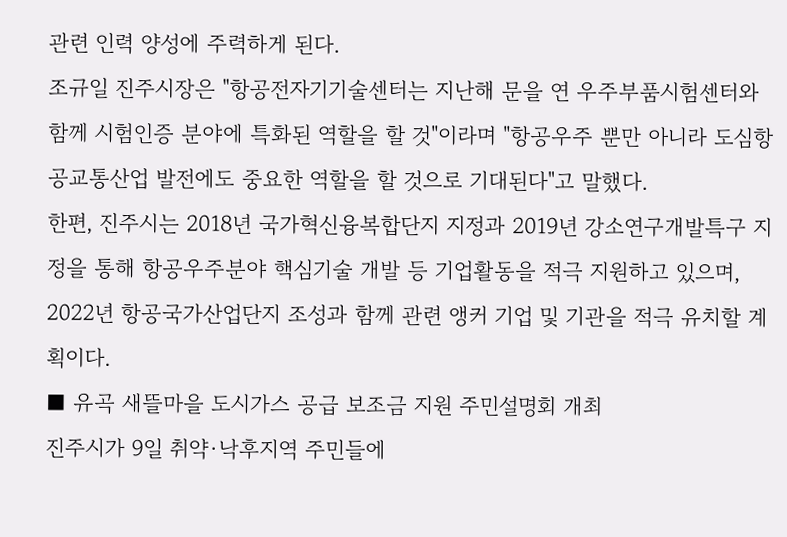관련 인력 양성에 주력하게 된다.
조규일 진주시장은 "항공전자기기술센터는 지난해 문을 연 우주부품시험센터와 함께 시험인증 분야에 특화된 역할을 할 것"이라며 "항공우주 뿐만 아니라 도심항공교통산업 발전에도 중요한 역할을 할 것으로 기대된다"고 말했다.
한편, 진주시는 2018년 국가혁신융복합단지 지정과 2019년 강소연구개발특구 지정을 통해 항공우주분야 핵심기술 개발 등 기업활동을 적극 지원하고 있으며, 2022년 항공국가산업단지 조성과 함께 관련 앵커 기업 및 기관을 적극 유치할 계획이다.
■ 유곡 새뜰마을 도시가스 공급 보조금 지원 주민설명회 개최
진주시가 9일 취약·낙후지역 주민들에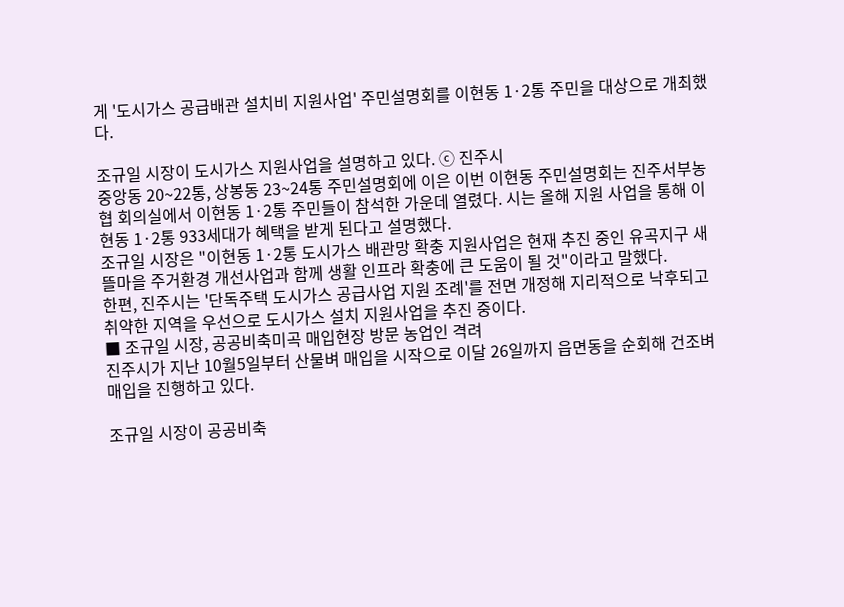게 '도시가스 공급배관 설치비 지원사업' 주민설명회를 이현동 1·2통 주민을 대상으로 개최했다.

조규일 시장이 도시가스 지원사업을 설명하고 있다. ⓒ 진주시
중앙동 20~22통, 상봉동 23~24통 주민설명회에 이은 이번 이현동 주민설명회는 진주서부농협 회의실에서 이현동 1·2통 주민들이 참석한 가운데 열렸다. 시는 올해 지원 사업을 통해 이현동 1·2통 933세대가 혜택을 받게 된다고 설명했다.
조규일 시장은 "이현동 1·2통 도시가스 배관망 확충 지원사업은 현재 추진 중인 유곡지구 새뜰마을 주거환경 개선사업과 함께 생활 인프라 확충에 큰 도움이 될 것"이라고 말했다.
한편, 진주시는 '단독주택 도시가스 공급사업 지원 조례'를 전면 개정해 지리적으로 낙후되고 취약한 지역을 우선으로 도시가스 설치 지원사업을 추진 중이다.
■ 조규일 시장, 공공비축미곡 매입현장 방문 농업인 격려
진주시가 지난 10월5일부터 산물벼 매입을 시작으로 이달 26일까지 읍면동을 순회해 건조벼 매입을 진행하고 있다.

조규일 시장이 공공비축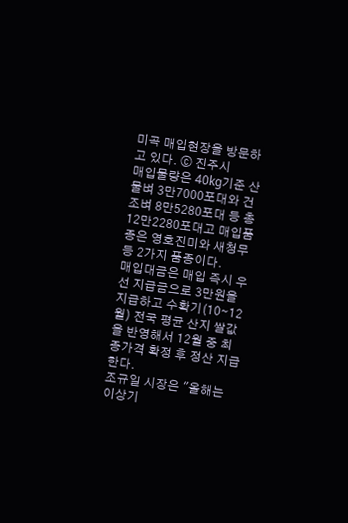미곡 매입현장을 방문하고 있다. ⓒ 진주시
매입물량은 40kg기준 산물벼 3만7000포대와 건조벼 8만5280포대 등 총 12만2280포대고 매입품종은 영호진미와 새청무 등 2가지 품종이다.
매입대금은 매입 즉시 우선 지급금으로 3만원을 지급하고 수확기(10∼12월) 전국 평균 산지 쌀값을 반영해서 12월 중 최종가격 확정 후 정산 지급한다.
조규일 시장은 "올해는 이상기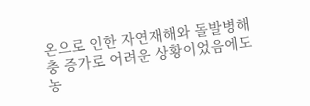온으로 인한 자연재해와 돌발병해충 증가로 어려운 상황이었음에도 농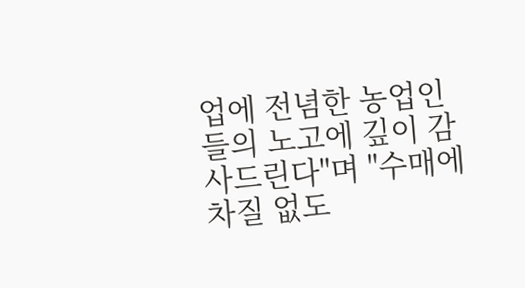업에 전념한 농업인들의 노고에 깊이 감사드린다"며 "수매에 차질 없도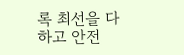록 최선을 다하고 안전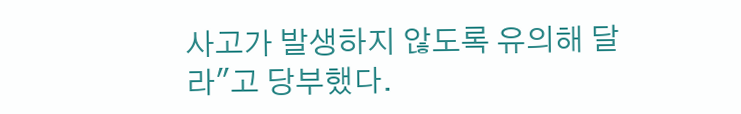사고가 발생하지 않도록 유의해 달라"고 당부했다.